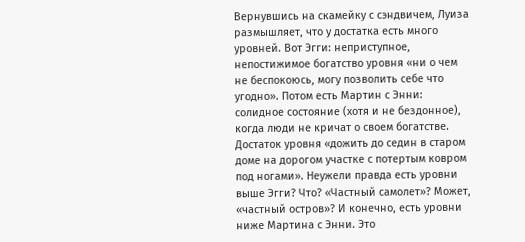Вернувшись на скамейку с сэндвичем, Луиза размышляет, что у достатка есть много уровней. Вот Эгги: неприступное, непостижимое богатство уровня «ни о чем не беспокоюсь, могу позволить себе что угодно». Потом есть Мартин с Энни: солидное состояние (хотя и не бездонное), когда люди не кричат о своем богатстве. Достаток уровня «дожить до седин в старом доме на дорогом участке с потертым ковром под ногами». Неужели правда есть уровни выше Эгги? Что? «Частный самолет»? Может, «частный остров»? И конечно, есть уровни ниже Мартина с Энни. Это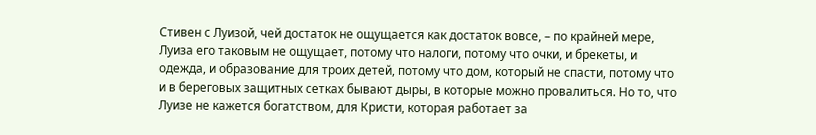Стивен с Луизой, чей достаток не ощущается как достаток вовсе, – по крайней мере, Луиза его таковым не ощущает, потому что налоги, потому что очки, и брекеты, и одежда, и образование для троих детей, потому что дом, который не спасти, потому что и в береговых защитных сетках бывают дыры, в которые можно провалиться. Но то, что Луизе не кажется богатством, для Кристи, которая работает за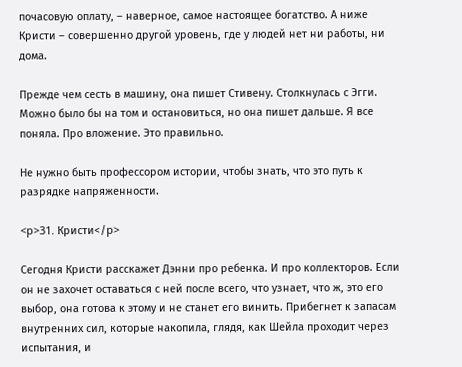почасовую оплату, – наверное, самое настоящее богатство. А ниже Кристи – совершенно другой уровень, где у людей нет ни работы, ни дома.

Прежде чем сесть в машину, она пишет Стивену. Столкнулась с Эгги. Можно было бы на том и остановиться, но она пишет дальше. Я все поняла. Про вложение. Это правильно.

Не нужно быть профессором истории, чтобы знать, что это путь к разрядке напряженности.

<p>31. Кристи</p>

Сегодня Кристи расскажет Дэнни про ребенка. И про коллекторов. Если он не захочет оставаться с ней после всего, что узнает, что ж, это его выбор, она готова к этому и не станет его винить. Прибегнет к запасам внутренних сил, которые накопила, глядя, как Шейла проходит через испытания, и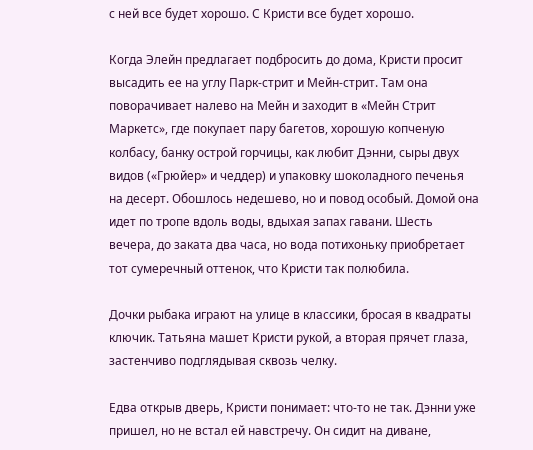с ней все будет хорошо. С Кристи все будет хорошо.

Когда Элейн предлагает подбросить до дома, Кристи просит высадить ее на углу Парк-стрит и Мейн-стрит. Там она поворачивает налево на Мейн и заходит в «Мейн Стрит Маркетс», где покупает пару багетов, хорошую копченую колбасу, банку острой горчицы, как любит Дэнни, сыры двух видов («Грюйер» и чеддер) и упаковку шоколадного печенья на десерт. Обошлось недешево, но и повод особый. Домой она идет по тропе вдоль воды, вдыхая запах гавани. Шесть вечера, до заката два часа, но вода потихоньку приобретает тот сумеречный оттенок, что Кристи так полюбила.

Дочки рыбака играют на улице в классики, бросая в квадраты ключик. Татьяна машет Кристи рукой, а вторая прячет глаза, застенчиво подглядывая сквозь челку.

Едва открыв дверь, Кристи понимает: что-то не так. Дэнни уже пришел, но не встал ей навстречу. Он сидит на диване,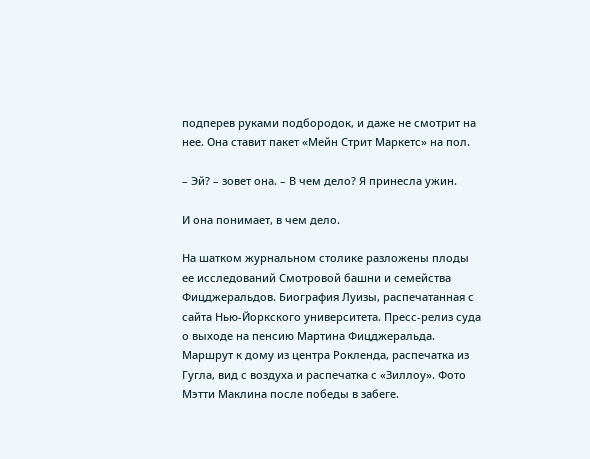подперев руками подбородок, и даже не смотрит на нее. Она ставит пакет «Мейн Стрит Маркетс» на пол.

– Эй? – зовет она. – В чем дело? Я принесла ужин.

И она понимает, в чем дело.

На шатком журнальном столике разложены плоды ее исследований Смотровой башни и семейства Фицджеральдов. Биография Луизы, распечатанная с сайта Нью-Йоркского университета. Пресс-релиз суда о выходе на пенсию Мартина Фицджеральда. Маршрут к дому из центра Рокленда, распечатка из Гугла, вид с воздуха и распечатка с «Зиллоу». Фото Мэтти Маклина после победы в забеге.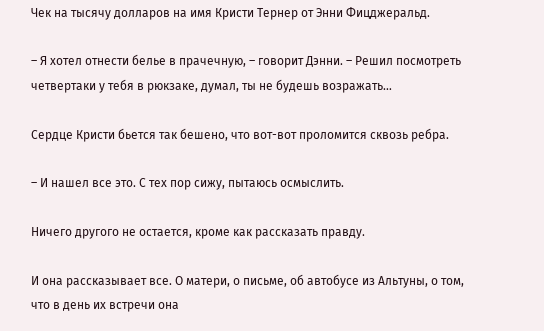Чек на тысячу долларов на имя Кристи Тернер от Энни Фицджеральд.

– Я хотел отнести белье в прачечную, – говорит Дэнни. – Решил посмотреть четвертаки у тебя в рюкзаке, думал, ты не будешь возражать…

Сердце Кристи бьется так бешено, что вот-вот проломится сквозь ребра.

– И нашел все это. С тех пор сижу, пытаюсь осмыслить.

Ничего другого не остается, кроме как рассказать правду.

И она рассказывает все. О матери, о письме, об автобусе из Альтуны, о том, что в день их встречи она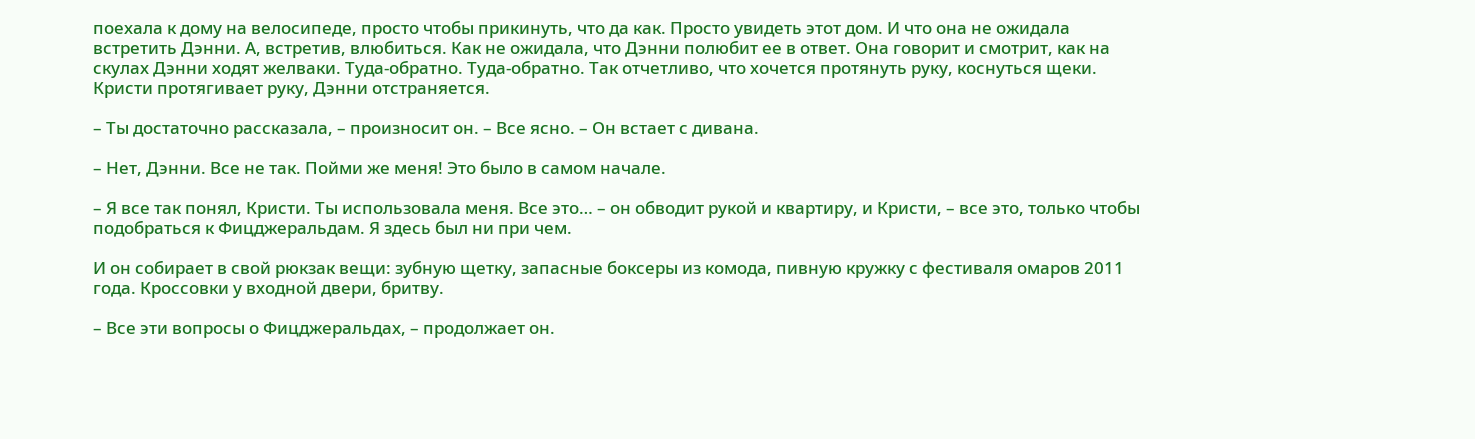поехала к дому на велосипеде, просто чтобы прикинуть, что да как. Просто увидеть этот дом. И что она не ожидала встретить Дэнни. А, встретив, влюбиться. Как не ожидала, что Дэнни полюбит ее в ответ. Она говорит и смотрит, как на скулах Дэнни ходят желваки. Туда-обратно. Туда-обратно. Так отчетливо, что хочется протянуть руку, коснуться щеки. Кристи протягивает руку, Дэнни отстраняется.

– Ты достаточно рассказала, – произносит он. – Все ясно. – Он встает с дивана.

– Нет, Дэнни. Все не так. Пойми же меня! Это было в самом начале.

– Я все так понял, Кристи. Ты использовала меня. Все это… – он обводит рукой и квартиру, и Кристи, – все это, только чтобы подобраться к Фицджеральдам. Я здесь был ни при чем.

И он собирает в свой рюкзак вещи: зубную щетку, запасные боксеры из комода, пивную кружку с фестиваля омаров 2011 года. Кроссовки у входной двери, бритву.

– Все эти вопросы о Фицджеральдах, – продолжает он.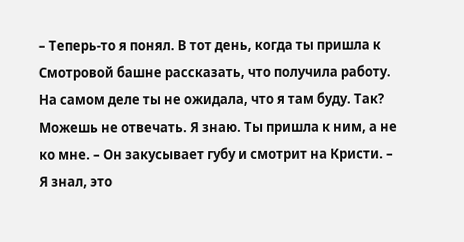– Теперь-то я понял. В тот день, когда ты пришла к Смотровой башне рассказать, что получила работу. На самом деле ты не ожидала, что я там буду. Так? Можешь не отвечать. Я знаю. Ты пришла к ним, а не ко мне. – Он закусывает губу и смотрит на Кристи. – Я знал, это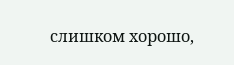слишком хорошо,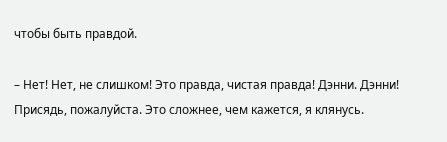чтобы быть правдой.

– Нет! Нет, не слишком! Это правда, чистая правда! Дэнни. Дэнни! Присядь, пожалуйста. Это сложнее, чем кажется, я клянусь.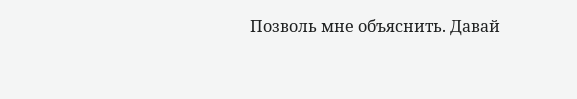Позволь мне объяснить. Давай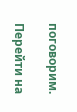поговорим.

Перейти на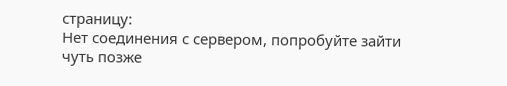страницу:
Нет соединения с сервером, попробуйте зайти чуть позже